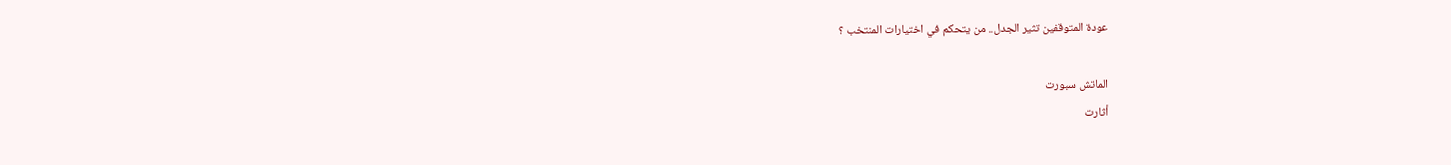عودة المتوقفين تثير الجدل.. من يتحكم في اختيارات المنتخب ؟

الماتش سبورت
أثارت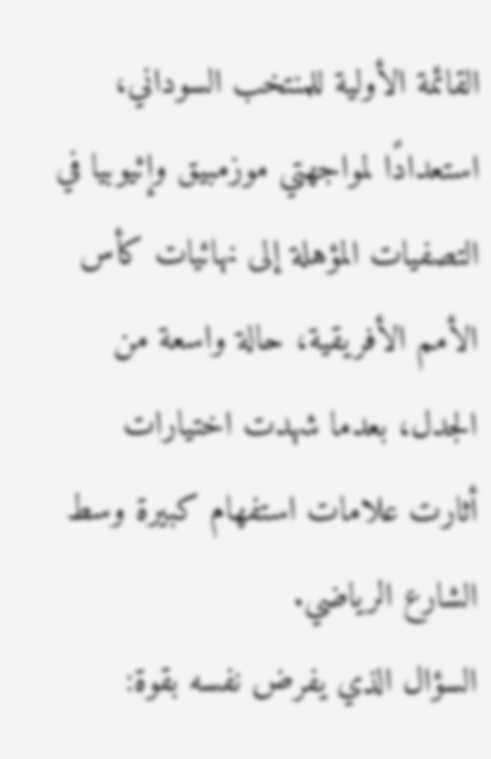القائمة الأولية للمنتخب السوداني، استعدادًا لمواجهتي موزمبيق وإثيوبيا في التصفيات المؤهلة إلى نهائيات كأس الأمم الأفريقية، حالة واسعة من الجدل، بعدما شهدت اختيارات أثارت علامات استفهام كبيرة وسط الشارع الرياضي.
السؤال الذي يفرض نفسه بقوة: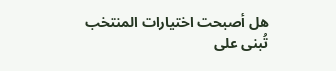هل أصبحت اختيارات المنتخب تُبنى على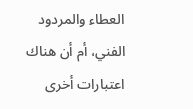العطاء والمردود الفني، أم أن هناك اعتبارات أخرى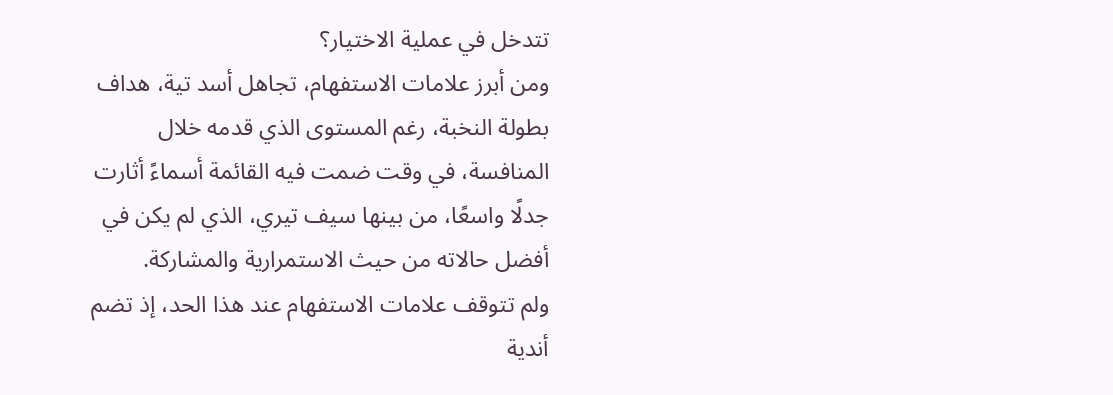تتدخل في عملية الاختيار؟
ومن أبرز علامات الاستفهام، تجاهل أسد تية، هداف بطولة النخبة، رغم المستوى الذي قدمه خلال المنافسة، في وقت ضمت فيه القائمة أسماءً أثارت جدلًا واسعًا، من بينها سيف تيري، الذي لم يكن في أفضل حالاته من حيث الاستمرارية والمشاركة.
ولم تتوقف علامات الاستفهام عند هذا الحد، إذ تضم أندية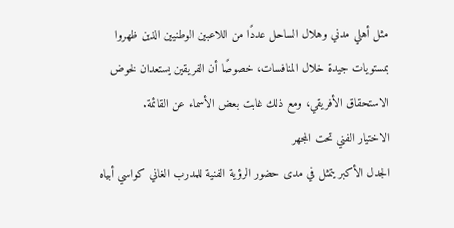مثل أهلي مدني وهلال الساحل عددًا من اللاعبين الوطنيين الذين ظهروا بمستويات جيدة خلال المنافسات، خصوصًا أن الفريقين يستعدان لخوض الاستحقاق الأفريقي، ومع ذلك غابت بعض الأسماء عن القائمة.
الاختيار الفني تحت المجهر
الجدل الأكبر يتمثل في مدى حضور الرؤية الفنية للمدرب الغاني كواسي أبياه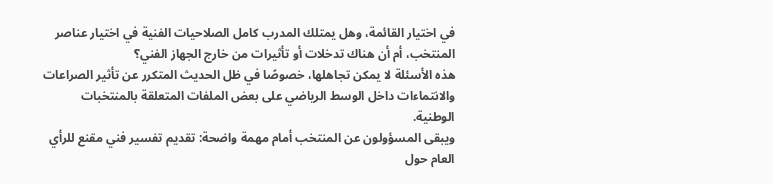في اختيار القائمة، وهل يمتلك المدرب كامل الصلاحيات الفنية في اختيار عناصر المنتخب، أم أن هناك تدخلات أو تأثيرات من خارج الجهاز الفني؟
هذه الأسئلة لا يمكن تجاهلها، خصوصًا في ظل الحديث المتكرر عن تأثير الصراعات والانتماءات داخل الوسط الرياضي على بعض الملفات المتعلقة بالمنتخبات الوطنية.
ويبقى المسؤولون عن المنتخب أمام مهمة واضحة: تقديم تفسير فني مقنع للرأي العام حول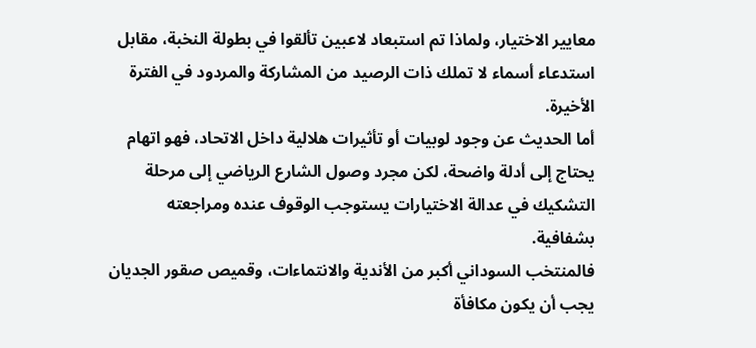معايير الاختيار، ولماذا تم استبعاد لاعبين تألقوا في بطولة النخبة، مقابل استدعاء أسماء لا تملك ذات الرصيد من المشاركة والمردود في الفترة الأخيرة.
أما الحديث عن وجود لوبيات أو تأثيرات هلالية داخل الاتحاد، فهو اتهام يحتاج إلى أدلة واضحة، لكن مجرد وصول الشارع الرياضي إلى مرحلة التشكيك في عدالة الاختيارات يستوجب الوقوف عنده ومراجعته بشفافية.
فالمنتخب السوداني أكبر من الأندية والانتماءات، وقميص صقور الجديان يجب أن يكون مكافأة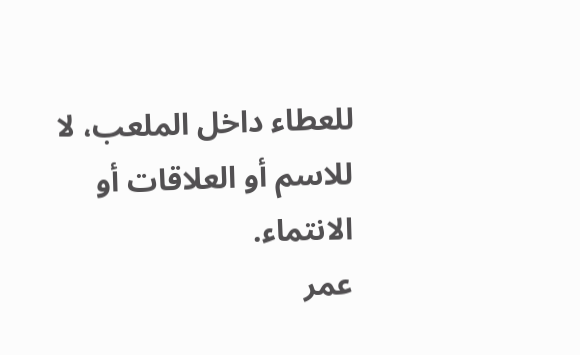للعطاء داخل الملعب، لا للاسم أو العلاقات أو الانتماء.
عمر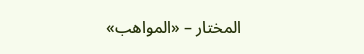المختار – «المواهب»